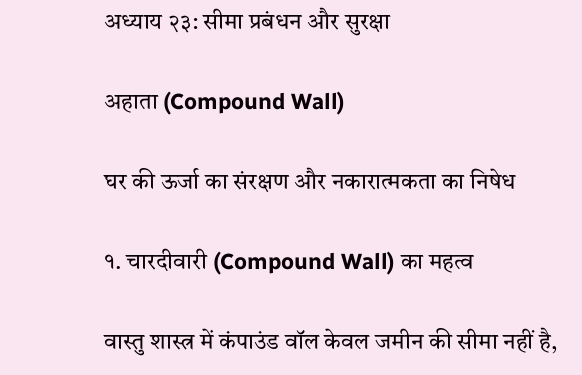अध्याय २३: सीमा प्रबंधन और सुरक्षा

अहाता (Compound Wall)

घर की ऊर्जा का संरक्षण और नकारात्मकता का निषेध

१. चारदीवारी (Compound Wall) का महत्व

वास्तु शास्त्र में कंपाउंड वॉल केवल जमीन की सीमा नहीं है,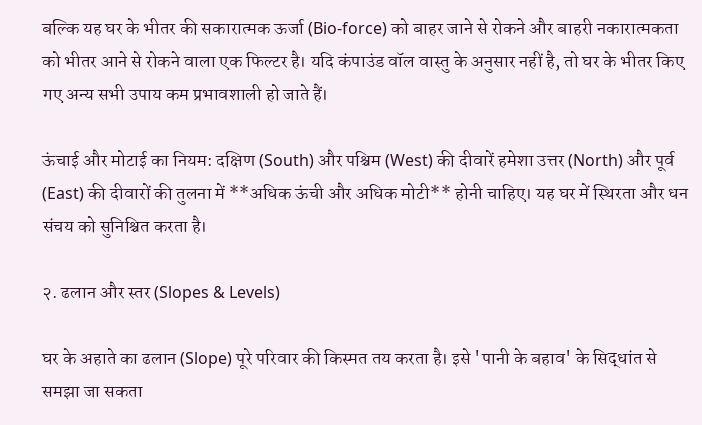बल्कि यह घर के भीतर की सकारात्मक ऊर्जा (Bio-force) को बाहर जाने से रोकने और बाहरी नकारात्मकता को भीतर आने से रोकने वाला एक फिल्टर है। यदि कंपाउंड वॉल वास्तु के अनुसार नहीं है, तो घर के भीतर किए गए अन्य सभी उपाय कम प्रभावशाली हो जाते हैं।

ऊंचाई और मोटाई का नियम: दक्षिण (South) और पश्चिम (West) की दीवारें हमेशा उत्तर (North) और पूर्व (East) की दीवारों की तुलना में **अधिक ऊंची और अधिक मोटी** होनी चाहिए। यह घर में स्थिरता और धन संचय को सुनिश्चित करता है।

२. ढलान और स्तर (Slopes & Levels)

घर के अहाते का ढलान (Slope) पूरे परिवार की किस्मत तय करता है। इसे 'पानी के बहाव' के सिद्धांत से समझा जा सकता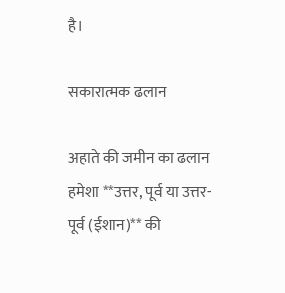है।

सकारात्मक ढलान

अहाते की जमीन का ढलान हमेशा **उत्तर, पूर्व या उत्तर-पूर्व (ईशान)** की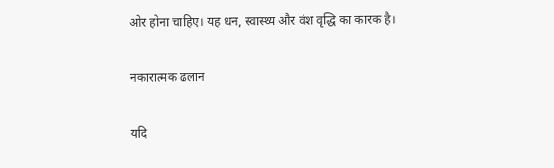ओर होना चाहिए। यह धन, स्वास्थ्य और वंश वृद्धि का कारक है।

नकारात्मक ढलान

यदि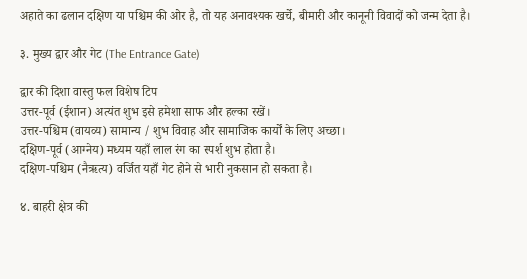अहाते का ढलान दक्षिण या पश्चिम की ओर है, तो यह अनावश्यक खर्चे, बीमारी और कानूनी विवादों को जन्म देता है।

३. मुख्य द्वार और गेट (The Entrance Gate)

द्वार की दिशा वास्तु फल विशेष टिप
उत्तर-पूर्व (ईशान) अत्यंत शुभ इसे हमेशा साफ और हल्का रखें।
उत्तर-पश्चिम (वायव्य) सामान्य / शुभ विवाह और सामाजिक कार्यों के लिए अच्छा।
दक्षिण-पूर्व (आग्नेय) मध्यम यहाँ लाल रंग का स्पर्श शुभ होता है।
दक्षिण-पश्चिम (नैऋत्य) वर्जित यहाँ गेट होने से भारी नुकसान हो सकता है।

४. बाहरी क्षेत्र की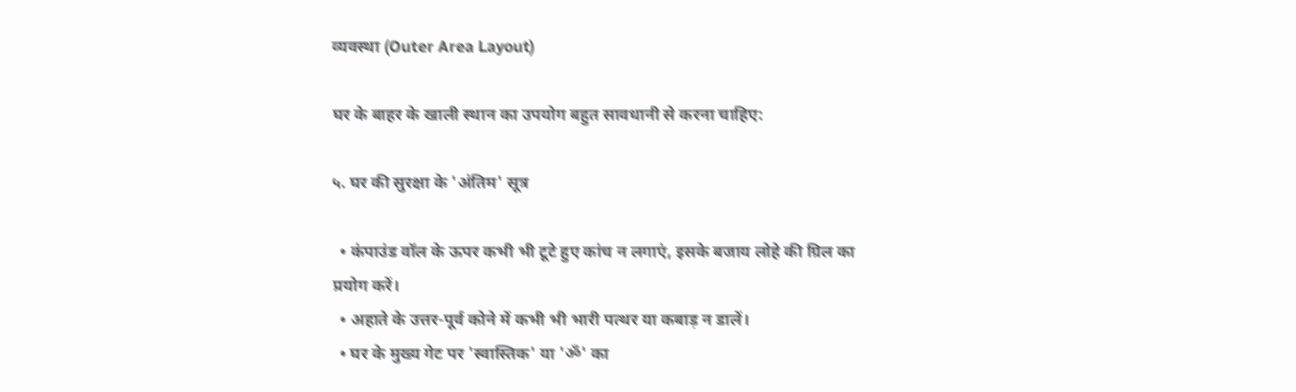व्यवस्था (Outer Area Layout)

घर के बाहर के खाली स्थान का उपयोग बहुत सावधानी से करना चाहिए:

५. घर की सुरक्षा के 'अंतिम' सूत्र

  • कंपाउंड वॉल के ऊपर कभी भी टूटे हुए कांच न लगाएं, इसके बजाय लोहे की ग्रिल का प्रयोग करें।
  • अहाते के उत्तर-पूर्व कोने में कभी भी भारी पत्थर या कबाड़ न डालें।
  • घर के मुख्य गेट पर 'स्वास्तिक' या 'ॐ' का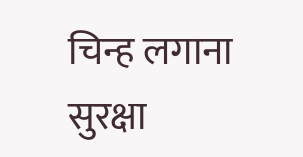चिन्ह लगाना सुरक्षा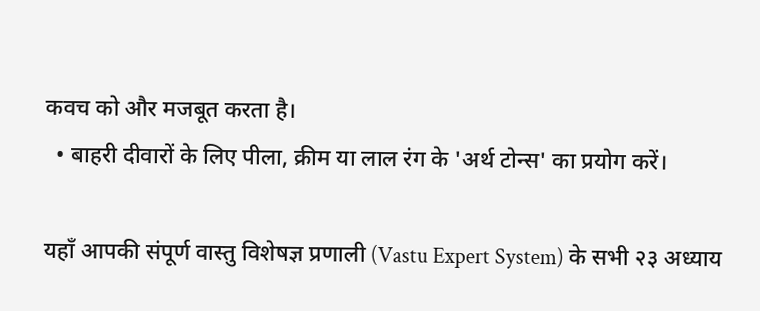कवच को और मजबूत करता है।
  • बाहरी दीवारों के लिए पीला, क्रीम या लाल रंग के 'अर्थ टोन्स' का प्रयोग करें।

यहाँ आपकी संपूर्ण वास्तु विशेषज्ञ प्रणाली (Vastu Expert System) के सभी २३ अध्याय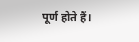पूर्ण होते हैं।